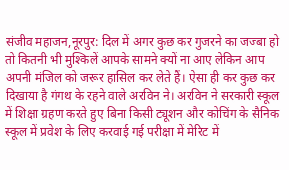संजीव महाजन,नूरपुर: दिल में अगर कुछ कर गुजरने का जज्बा हो तो कितनी भी मुश्किलें आपके सामने क्यों ना आए लेकिन आप अपनी मंजिल को जरूर हासिल कर लेते हैं। ऐसा ही कर कुछ कर दिखाया है गंगथ के रहने वाले अरविन ने। अरविन ने सरकारी स्कूल में शिक्षा ग्रहण करते हुए बिना किसी ट्यूशन और कोचिंग के सैनिक स्कूल में प्रवेश के लिए करवाई गई परीक्षा में मेरिट में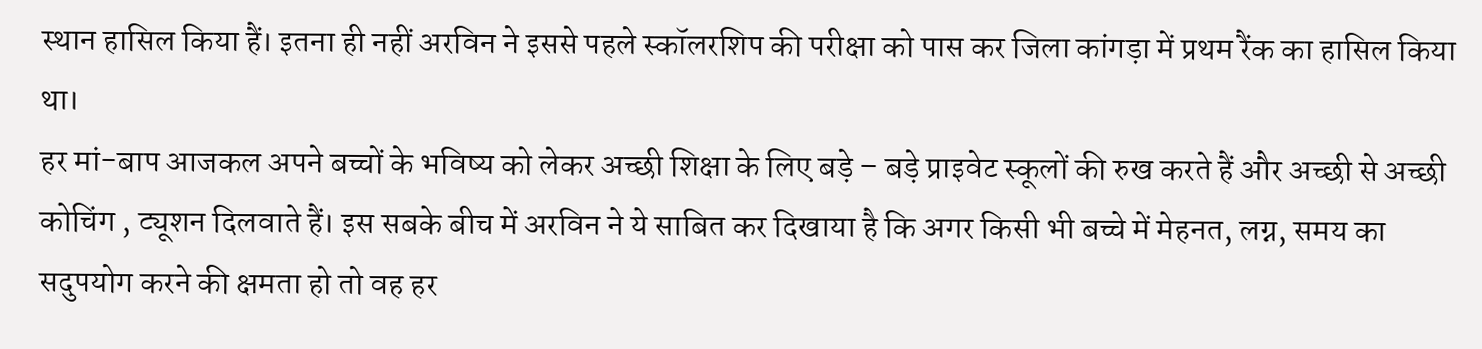स्थान हासिल किया हैं। इतना ही नहीं अरविन ने इससे पहले स्कॉलरशिप की परीक्षा को पास कर जिला कांगड़ा में प्रथम रैंक का हासिल किया था।
हर मां-बाप आजकल अपने बच्चों के भविष्य को लेकर अच्छी शिक्षा के लिए बड़े – बड़े प्राइवेट स्कूलों की रुख करते हैं और अच्छी से अच्छी कोचिंग , ट्यूशन दिलवाते हैं। इस सबके बीच में अरविन ने ये साबित कर दिखाया है कि अगर किसी भी बच्चे में मेहनत, लग्न, समय का सदुपयोग करने की क्षमता हो तो वह हर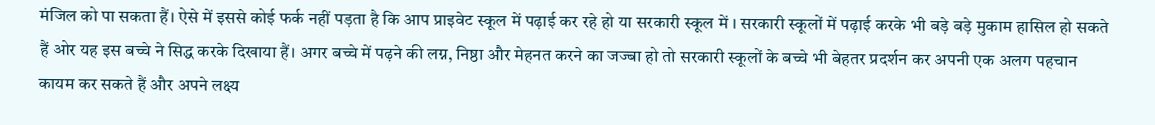मंजिल को पा सकता हैं। ऐसे में इससे कोई फर्क नहीं पड़ता है कि आप प्राइवेट स्कूल में पढ़ाई कर रहे हो या सरकारी स्कूल में । सरकारी स्कूलों में पढ़ाई करके भी बड़े बड़े मुकाम हासिल हो सकते हैं ओर यह इस बच्चे ने सिद्ध करके दिखाया हैं। अगर बच्चे में पढ़ने की लग्न, निष्ठा और मेहनत करने का जज्बा हो तो सरकारी स्कूलों के बच्चे भी बेहतर प्रदर्शन कर अपनी एक अलग पहचान कायम कर सकते हैं और अपने लक्ष्य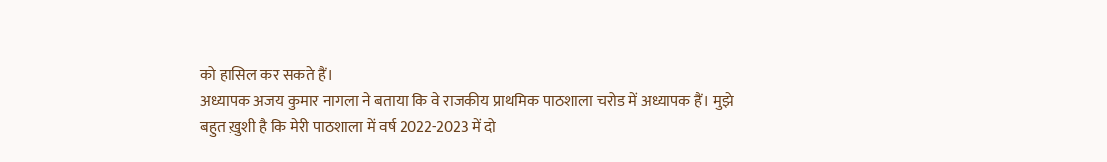को हासिल कर सकते हैं।
अध्यापक अजय कुमार नागला ने बताया कि वे राजकीय प्राथमिक पाठशाला चरोड में अध्यापक हैं। मुझे बहुत ख़ुशी है कि मेरी पाठशाला में वर्ष 2022-2023 में दो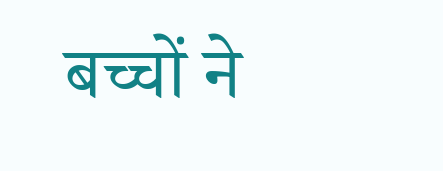बच्चों ने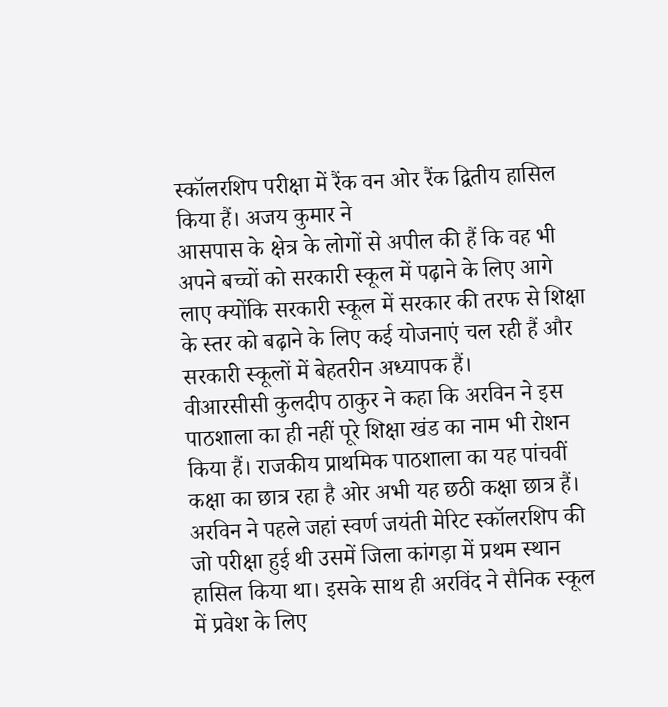स्कॉलरशिप परीक्षा में रैंक वन ओर रैंक द्वितीय हासिल किया हैं। अजय कुमार ने
आसपास के क्षेत्र के लोगों से अपील की हैं कि वह भी अपने बच्चों को सरकारी स्कूल में पढ़ाने के लिए आगे लाए क्योंकि सरकारी स्कूल में सरकार की तरफ से शिक्षा के स्तर को बढ़ाने के लिए कई योजनाएं चल रही हैं और सरकारी स्कूलों में बेहतरीन अध्यापक हैं।
वीआरसीसी कुलदीप ठाकुर ने कहा कि अरविन ने इस पाठशाला का ही नहीं पूरे शिक्षा खंड का नाम भी रोशन किया हैं। राजकीय प्राथमिक पाठशाला का यह पांचवीं कक्षा का छात्र रहा है ओर अभी यह छठी कक्षा छात्र हैं। अरविन ने पहले जहां स्वर्ण जयंती मेरिट स्कॉलरशिप की जो परीक्षा हुई थी उसमें जिला कांगड़ा में प्रथम स्थान हासिल किया था। इसके साथ ही अरविंद ने सैनिक स्कूल में प्रवेश के लिए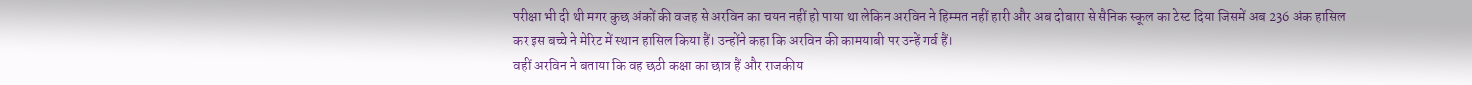परीक्षा भी दी थी मगर कुछ अंकों की वजह से अरविन का चयन नहीं हो पाया था लेकिन अरविन ने हिम्मत नहीं हारी और अब दोबारा से सैनिक स्कूल का टेस्ट दिया जिसमें अब 236 अंक हासिल कर इस बच्चे ने मेरिट में स्थान हासिल किया हैं। उन्होंने कहा कि अरविन की कामयाबी पर उन्हें गर्व हैं।
वहीं अरविन ने बताया कि वह छठी कक्षा का छात्र हैं और राजकीय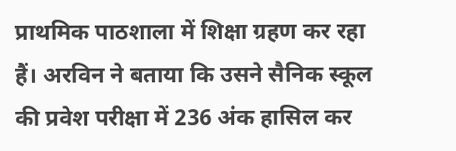प्राथमिक पाठशाला में शिक्षा ग्रहण कर रहा हैं। अरविन ने बताया कि उसने सैनिक स्कूल की प्रवेश परीक्षा में 236 अंक हासिल कर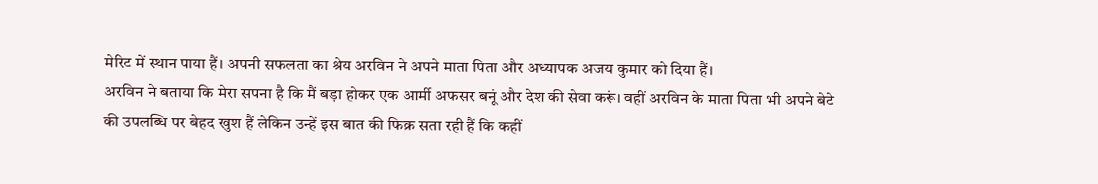मेरिट में स्थान पाया हैं। अपनी सफलता का श्रेय अरविन ने अपने माता पिता और अध्यापक अजय कुमार को दिया हैं।
अरविन ने बताया कि मेरा सपना है कि मैं बड़ा होकर एक आर्मी अफसर बनूं और देश की सेवा करूं। वहीं अरविन के माता पिता भी अपने बेटे की उपलब्धि पर बेहद खुश हैं लेकिन उन्हें इस बात की फिक्र सता रही हैं कि कहीं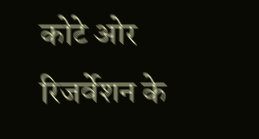कोटे ओर रिजर्वेशन के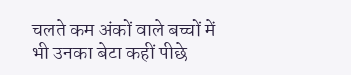चलते कम अंकों वाले बच्चों में भी उनका बेटा कहीं पीछे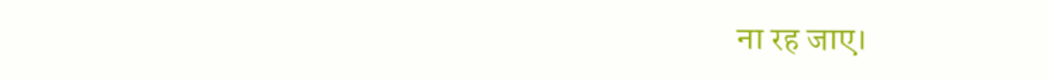ना रह जाए।